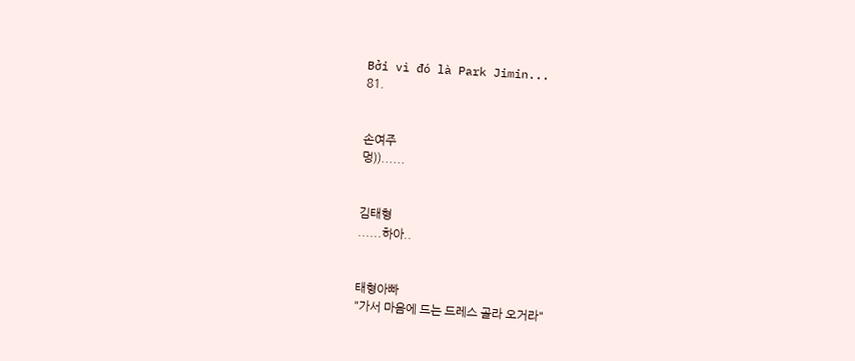Bởi vì đó là Park Jimin...
81.


손여주
멍))......


김태형
......하아..


태형아빠
"가서 마음에 드는 드레스 골라 오거라"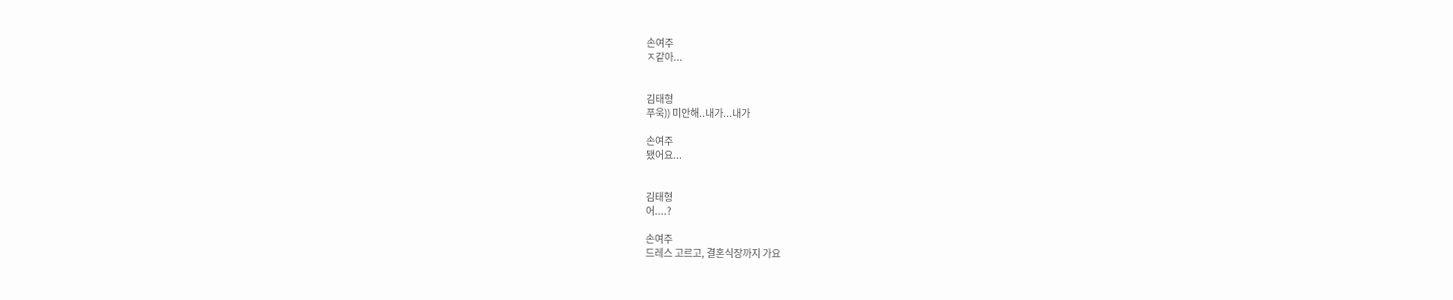손여주
ㅈ같아...


김태형
푸욱)) 미안해..내가...내가

손여주
됐어요...


김태형
어....?

손여주
드레스 고르고, 결혼식장까지 가요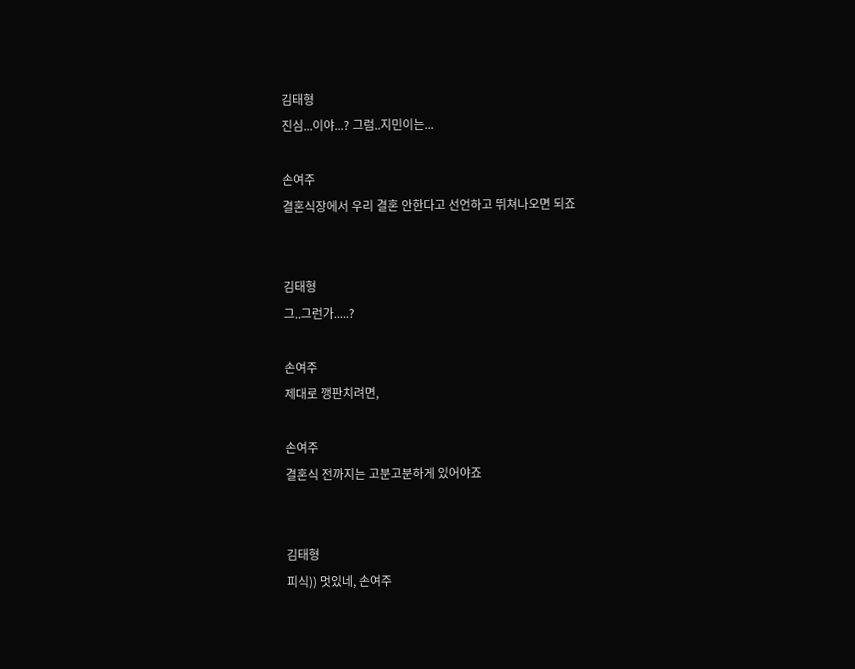김태형
진심...이야...? 그럼..지민이는...

손여주
결혼식장에서 우리 결혼 안한다고 선언하고 뛰쳐나오면 되죠


김태형
그..그런가.....?

손여주
제대로 깽판치려면,

손여주
결혼식 전까지는 고분고분하게 있어야죠


김태형
피식)) 멋있네, 손여주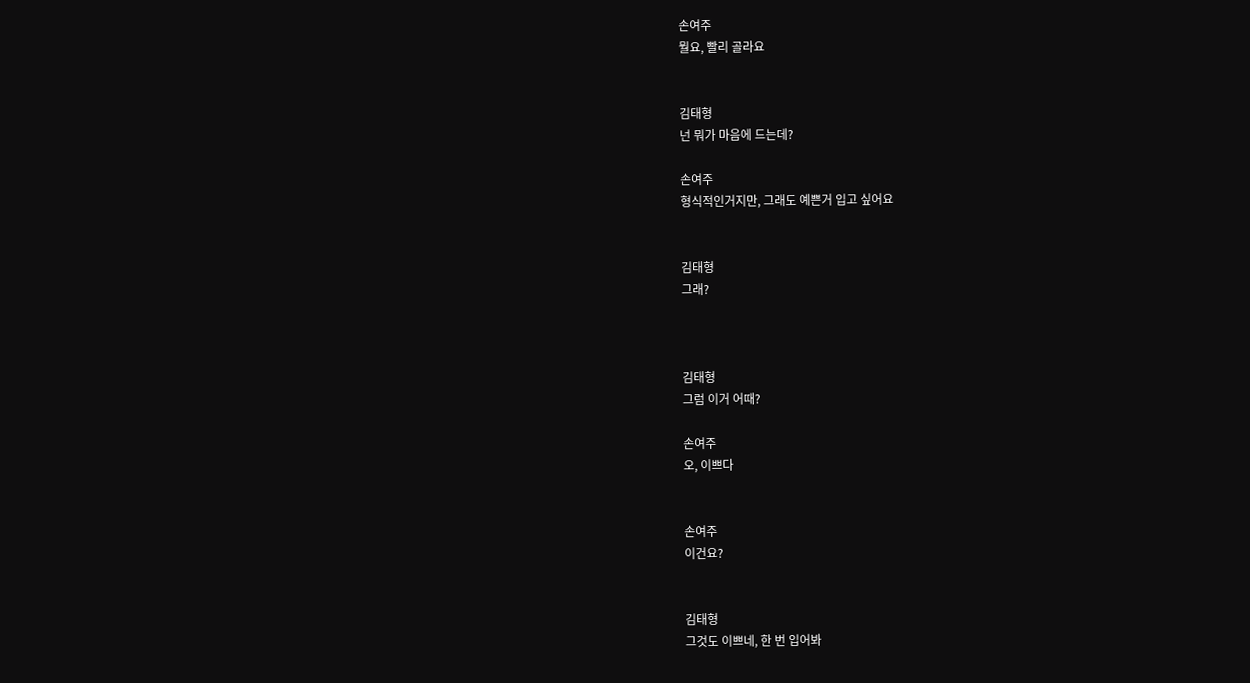손여주
뭘요, 빨리 골라요


김태형
넌 뭐가 마음에 드는데?

손여주
형식적인거지만, 그래도 예쁜거 입고 싶어요


김태형
그래?



김태형
그럼 이거 어때?

손여주
오, 이쁘다


손여주
이건요?


김태형
그것도 이쁘네, 한 번 입어봐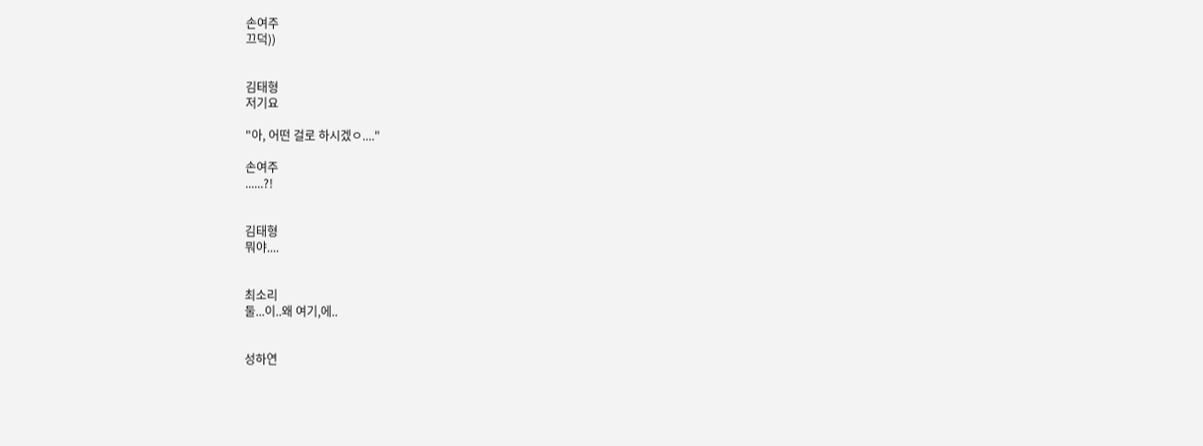손여주
끄덕))


김태형
저기요

"아, 어떤 걸로 하시겠ㅇ...."

손여주
......?!


김태형
뭐야....


최소리
둘...이..왜 여기,에..


성하연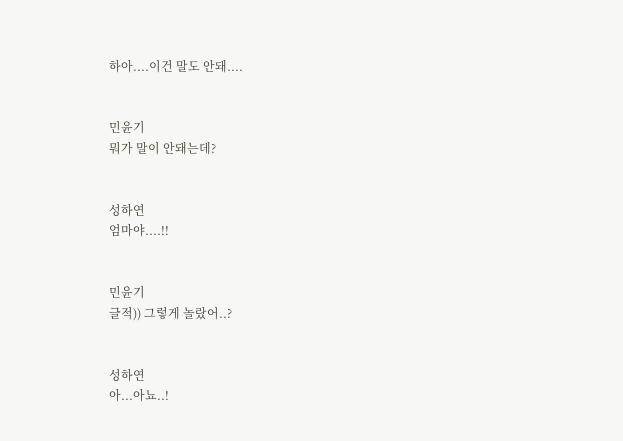하아....이건 말도 안돼....


민윤기
뭐가 말이 안돼는데?


성하연
엄마야....!!


민윤기
글적)) 그렇게 놀랐어..?


성하연
아...아뇨..!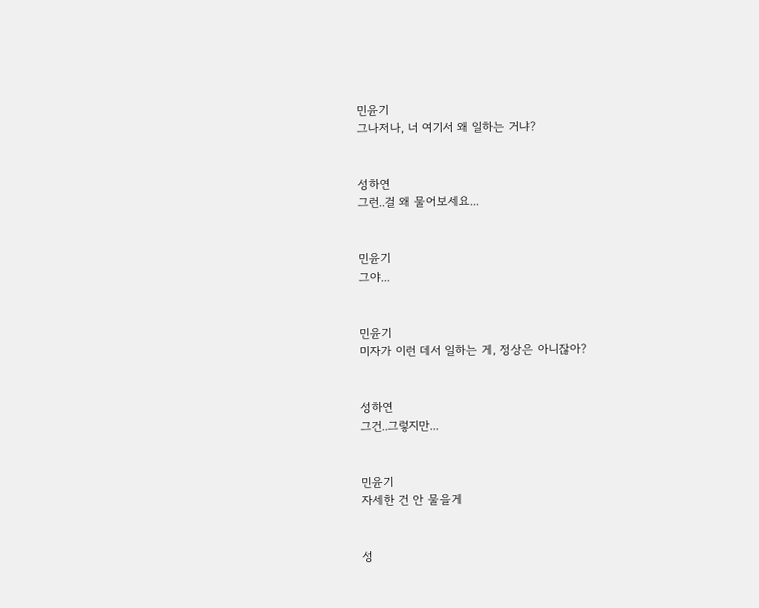민윤기
그나저나, 너 여기서 왜 일하는 거냐?


성하연
그런..걸 왜 물어보세요...


민윤기
그야...


민윤기
미자가 이런 데서 일하는 게, 정상은 아니잖아?


성하연
그건..그렇지만...


민윤기
자세한 건 안 물을게


성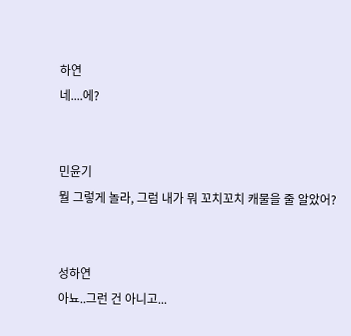하연
네....에?


민윤기
뭘 그렇게 놀라, 그럼 내가 뭐 꼬치꼬치 캐물을 줄 알았어?


성하연
아뇨..그런 건 아니고...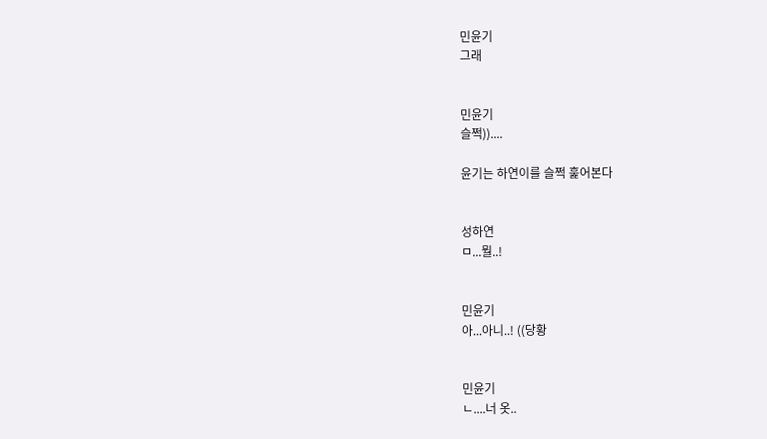민윤기
그래


민윤기
슬쩍))....

윤기는 하연이를 슬쩍 훑어본다


성하연
ㅁ...뭘..!


민윤기
아...아니..! ((당황


민윤기
ㄴ....너 옷..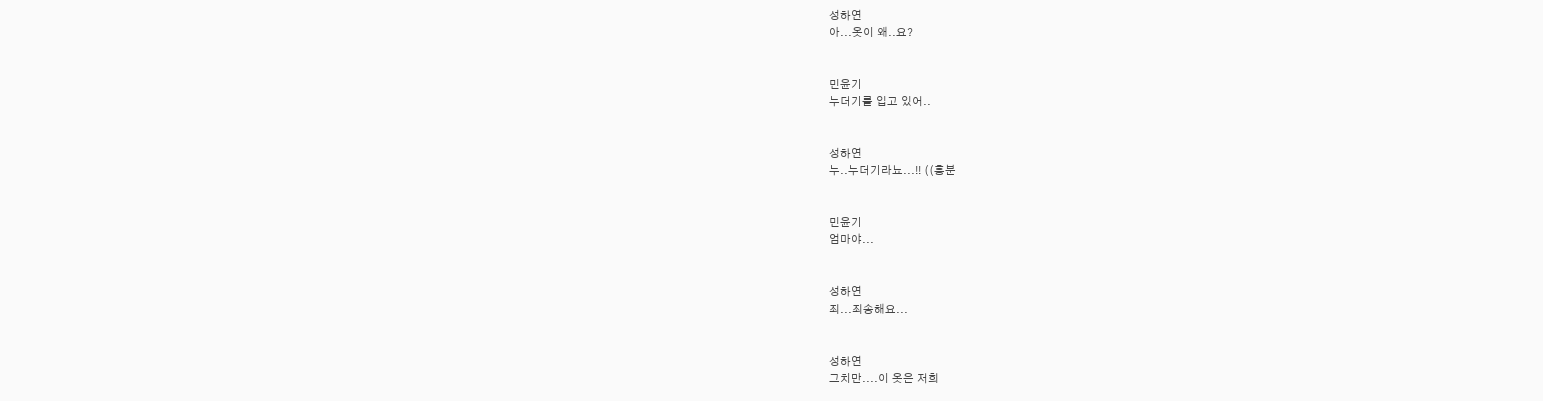성하연
아...옷이 왜..요?


민윤기
누더기를 입고 있어..


성하연
누..누더기라뇨...!! ((흥분


민윤기
엄마야...


성하연
죄...죄송해요...


성하연
그치만....이 옷은 저희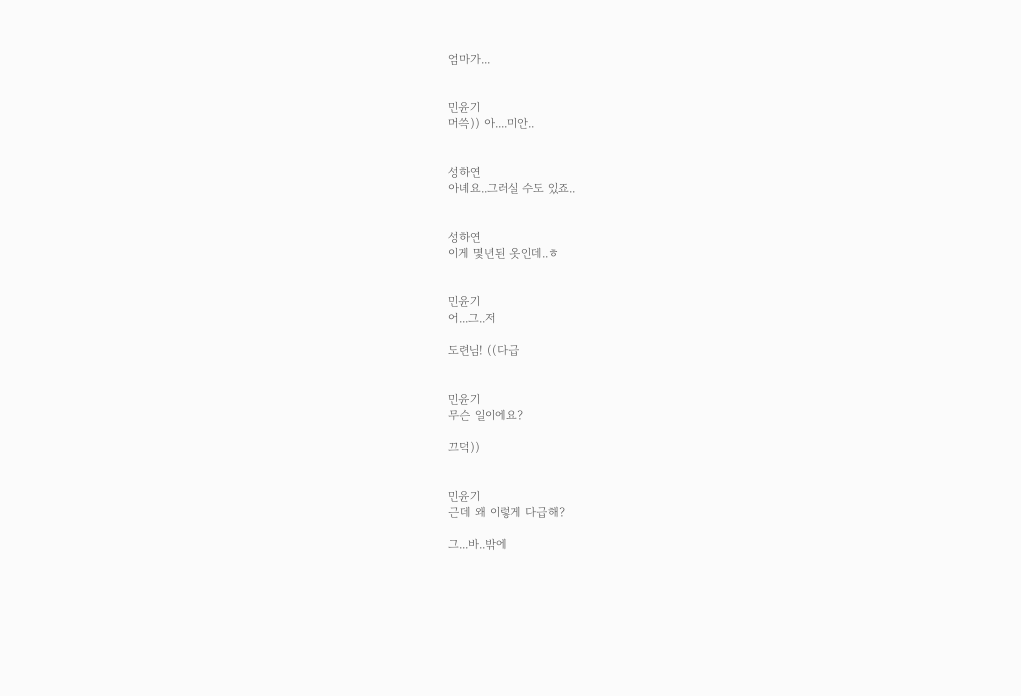엄마가...


민윤기
머쓱)) 아....미안..


성하연
아녜요..그러실 수도 있죠..


성하연
이게 몇년된 옷인데..ㅎ


민윤기
어...그..저

도련님! ((다급


민윤기
무슨 일이에요?

끄덕))


민윤기
근데 왜 이렇게 다급해?

그...바..밖에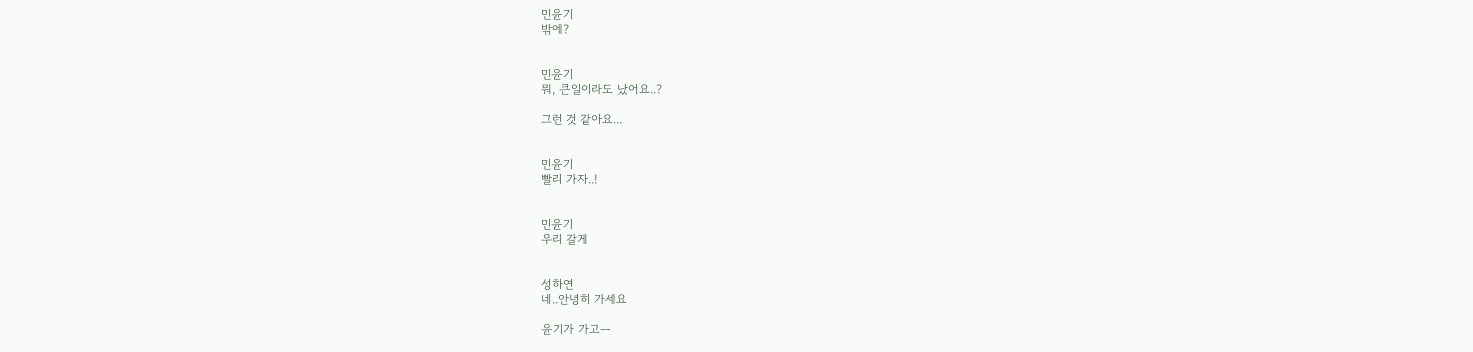민윤기
밖에?


민윤기
뭐, 큰일이라도 났어요..?

그런 것 같아요...


민윤기
빨리 가자..!


민윤기
우리 갈게


성하연
네..안녕히 가세요

윤기가 가고ㅡ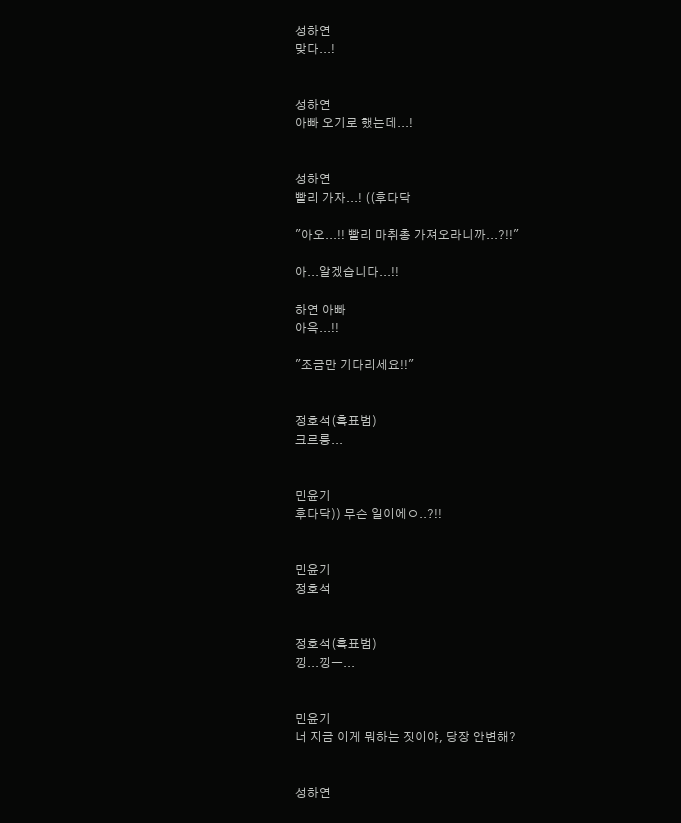성하연
맞다...!


성하연
아빠 오기로 했는데...!


성하연
빨리 가자...! ((후다닥

"아오...!! 빨리 마취총 가져오라니까...?!!"

아...알겠습니다...!!

하연 아빠
아윽...!!

"조금만 기다리세요!!"


정호석(흑표범)
크르릉...


민윤기
후다닥)) 무슨 일이에ㅇ..?!!


민윤기
정호석


정호석(흑표범)
낑...낑ㅡ...


민윤기
너 지금 이게 뭐하는 짓이야, 당장 안변해?


성하연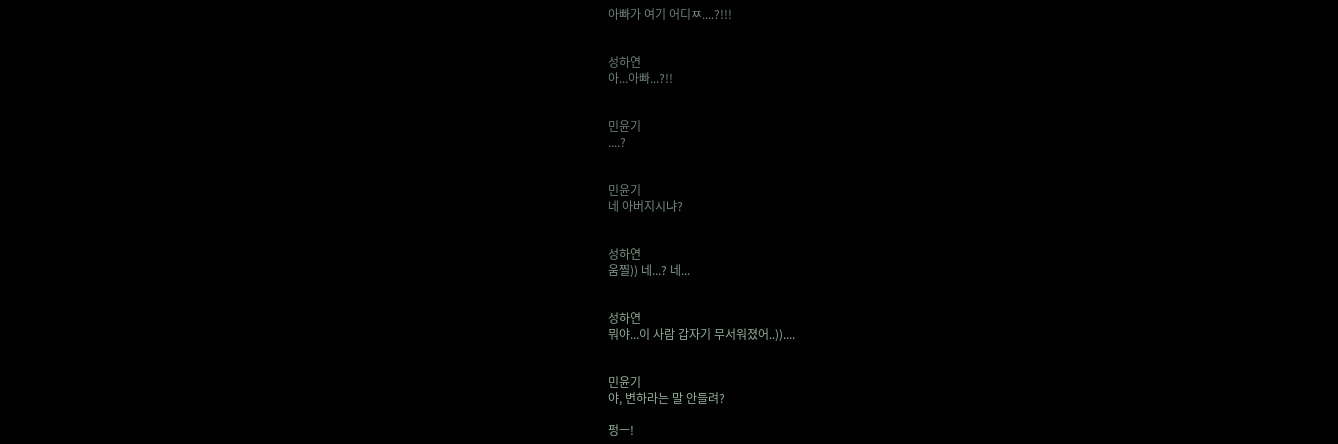아빠가 여기 어디ㅉ....?!!!


성하연
아...아빠...?!!


민윤기
....?


민윤기
네 아버지시냐?


성하연
움찔)) 네...? 네...


성하연
뭐야...이 사람 갑자기 무서워졌어..))....


민윤기
야, 변하라는 말 안들려?

펑ㅡ!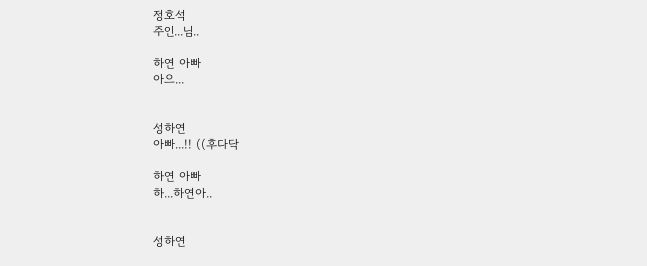정호석
주인...님..

하연 아빠
아으...


성하연
아빠...!! ((후다닥

하연 아빠
하...하연아..


성하연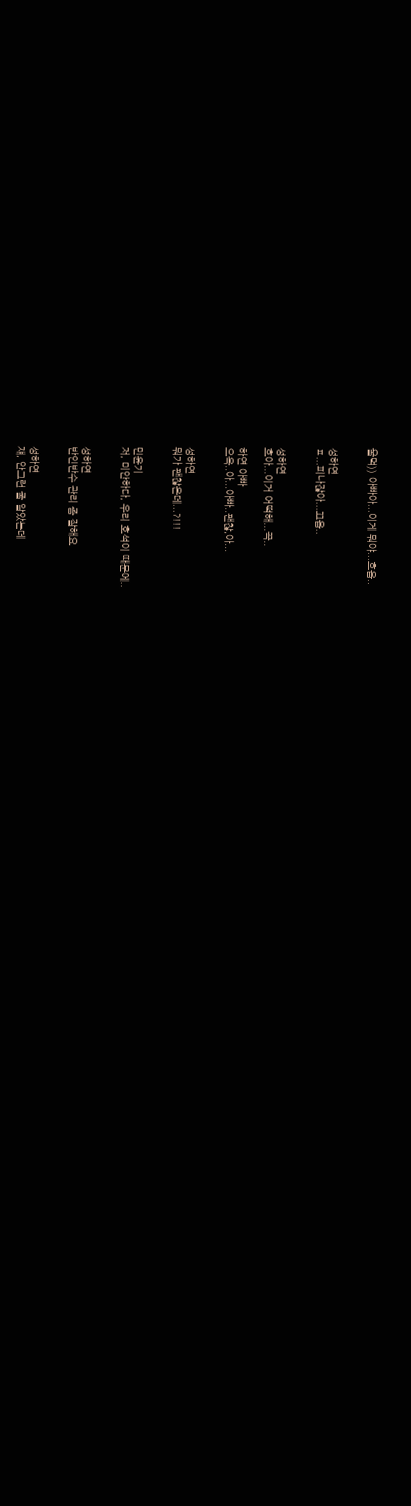울먹)) 아빠아...이게 뭐야...흐읍..


성하연
ㅍ...피나잖아...끄읍..


성하연
흐아...이거 어떡해...끅..

하연 아빠
으윽..아...아빠..괜찮,아...


성하연
뭐가 괜찮은데...?!!!


민윤기
저, 미안하다, 우리 호석이 때문에..


성하연
반인반수 관리 좀 잘해요


성하연
쟤, 안그런 줄 알았는데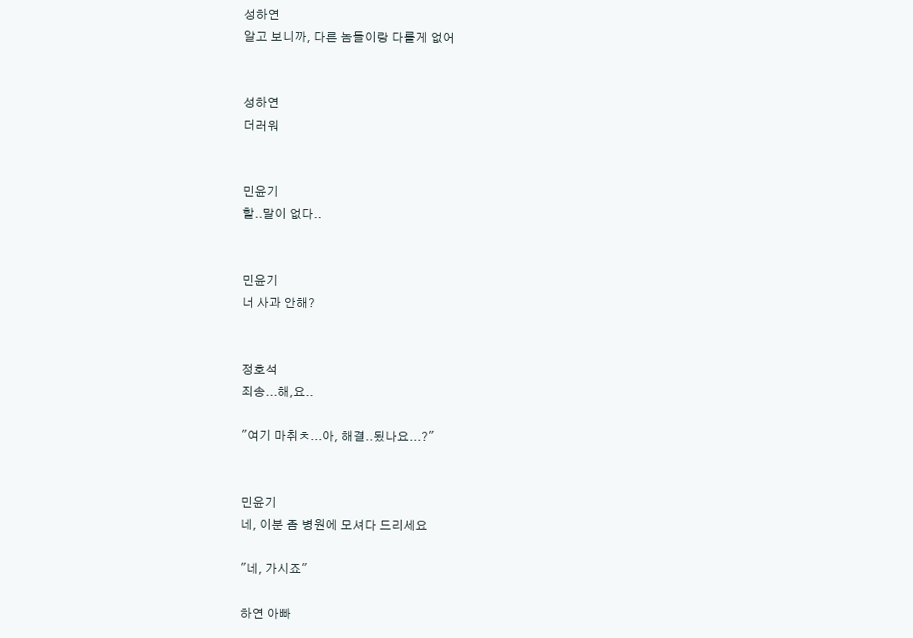성하연
알고 보니까, 다른 놈들이랑 다를게 없어


성하연
더러워


민윤기
할..말이 없다..


민윤기
너 사과 안해?


정호석
죄송...해,요..

"여기 마취ㅊ...아, 해결..됬나요...?"


민윤기
네, 이분 좀 병원에 모셔다 드리세요

"네, 가시죠"

하연 아빠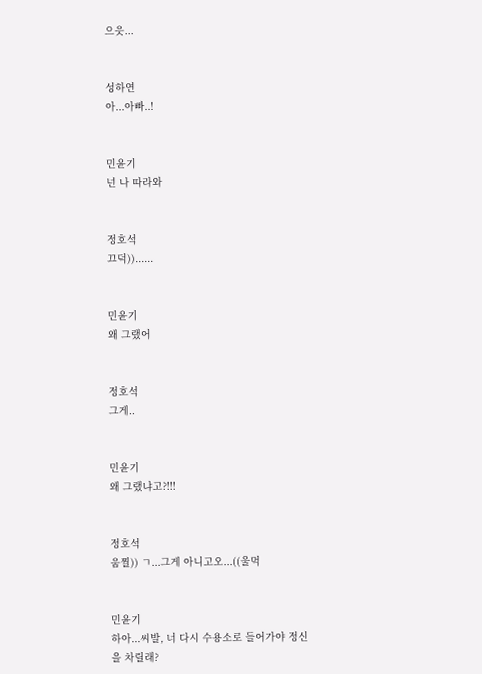으읏...


성하연
아...아빠..!


민윤기
넌 나 따라와


정호석
끄덕))......


민윤기
왜 그랬어


정호석
그게..


민윤기
왜 그랬냐고?!!!


정호석
움찔)) ㄱ...그게 아니고오...((울먹


민윤기
하아...씨발, 너 다시 수용소로 들어가야 정신을 차릴래?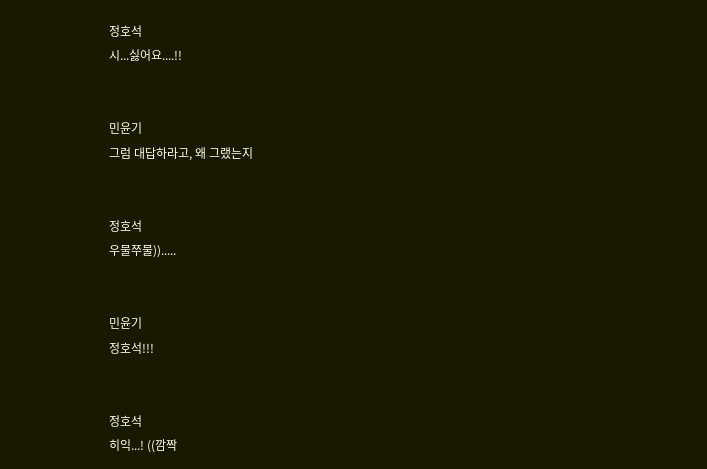정호석
시...싫어요....!!


민윤기
그럼 대답하라고, 왜 그랬는지


정호석
우물쭈물)).....


민윤기
정호석!!!


정호석
히익...! ((깜짝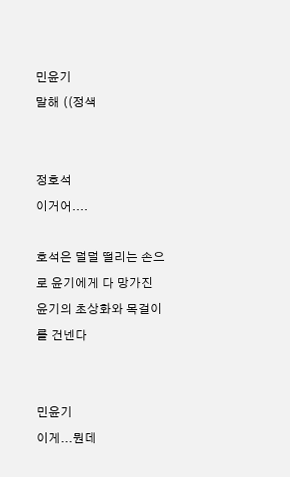민윤기
말해 ((정색


정호석
이거어....

호석은 덜덜 떨리는 손으로 윤기에게 다 망가진 윤기의 초상화와 목걸이를 건넨다


민윤기
이게...뭔데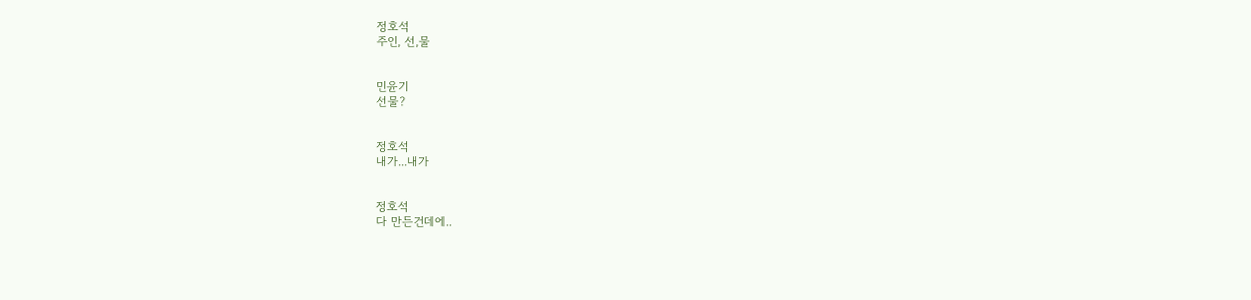정호석
주인, 선,물


민윤기
선물?


정호석
내가...내가


정호석
다 만든건데에..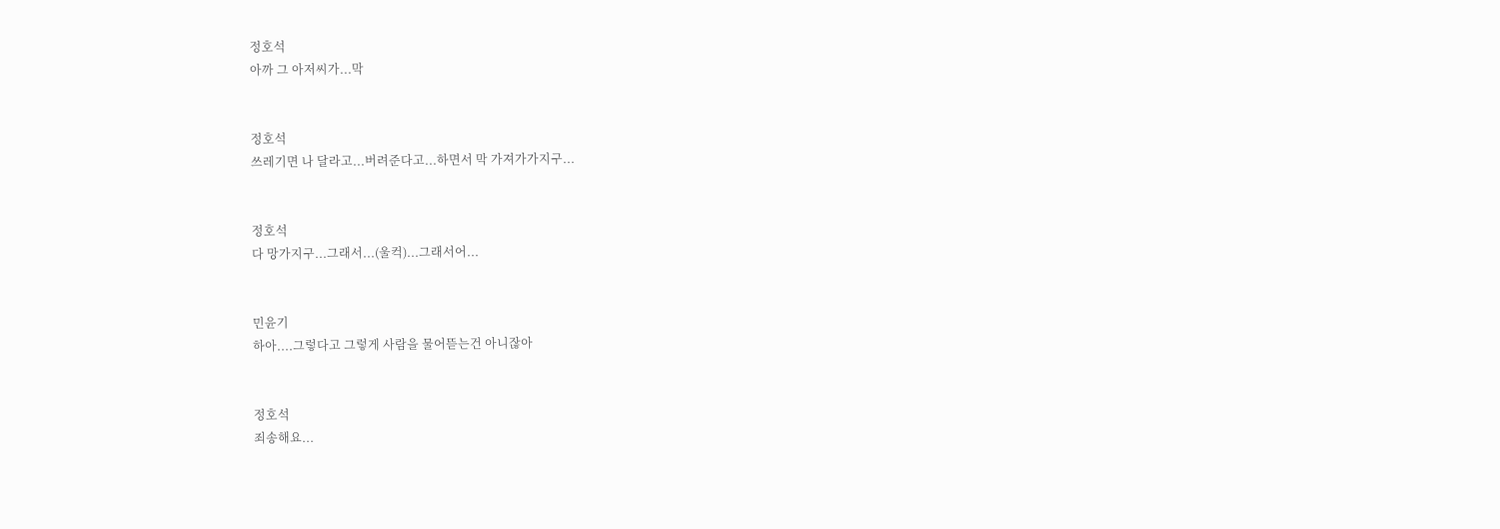정호석
아까 그 아저씨가...막


정호석
쓰레기면 나 달라고...버려준다고...하면서 막 가져가가지구...


정호석
다 망가지구...그래서...(울컥)...그래서어...


민윤기
하아....그렇다고 그렇게 사람을 물어뜯는건 아니잖아


정호석
죄송해요...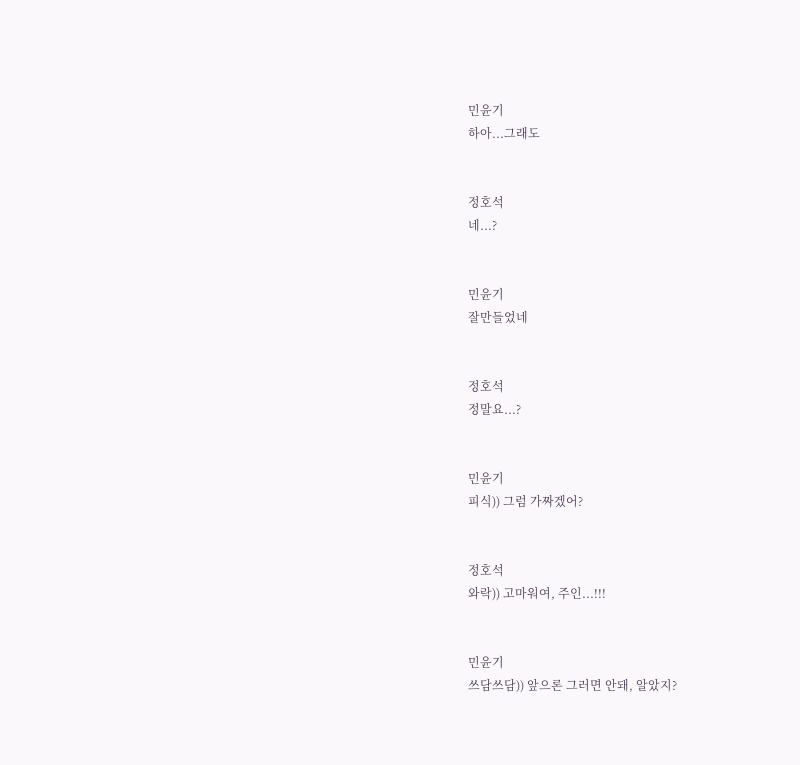민윤기
하아...그래도


정호석
네...?


민윤기
잘만들었네


정호석
정말요...?


민윤기
피식)) 그럼 가짜겠어?


정호석
와락)) 고마워여, 주인...!!!


민윤기
쓰담쓰담)) 앞으론 그러면 안돼, 알았지?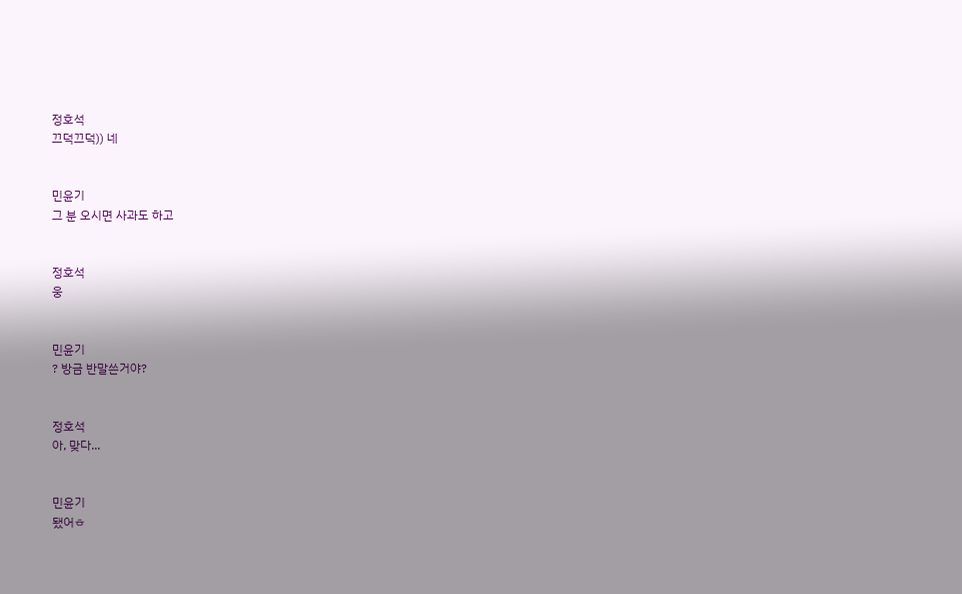정호석
끄덕끄덕)) 네


민윤기
그 분 오시면 사과도 하고


정호석
웅


민윤기
? 방금 반말쓴거야?


정호석
아, 맞다...


민윤기
됐어ㅎ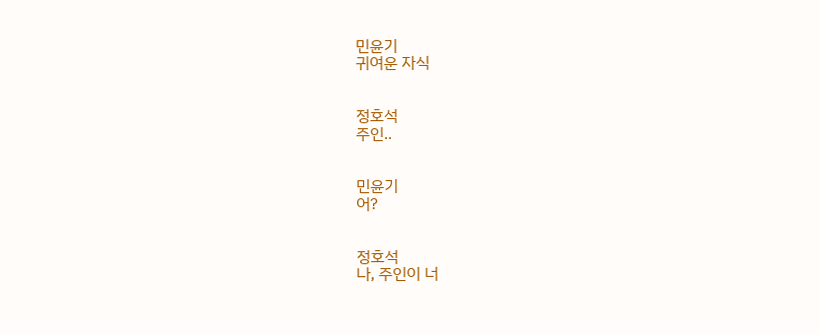민윤기
귀여운 자식


정호석
주인..


민윤기
어?


정호석
나, 주인이 너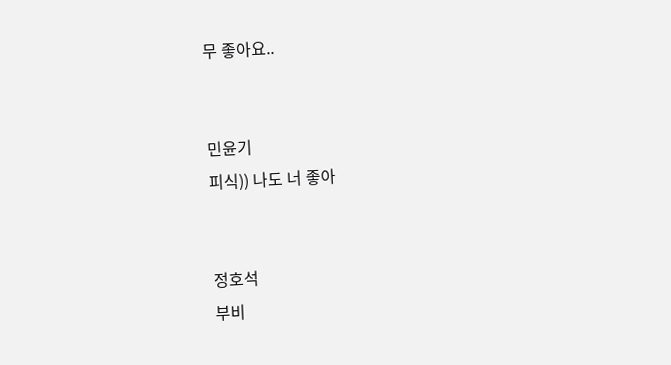무 좋아요..


민윤기
피식)) 나도 너 좋아


정호석
부비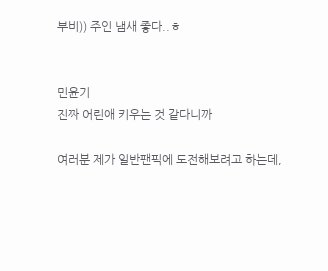부비)) 주인 냄새 좋다..ㅎ


민윤기
진짜 어린애 키우는 것 같다니까

여러분 제가 일반팬픽에 도전해보려고 하는데,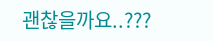괜찮을까요..???